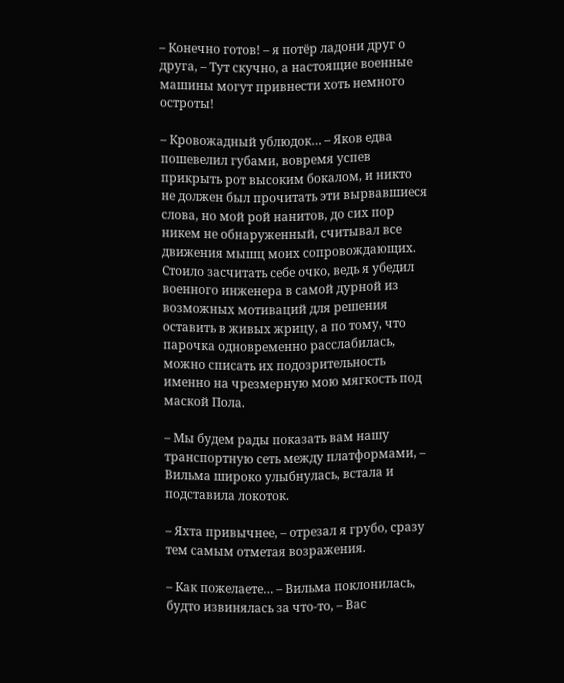– Конечно готов! – я потёр ладони друг о друга, – Тут скучно, а настоящие военные машины могут привнести хоть немного остроты!

– Кровожадный ублюдок… – Яков едва пошевелил губами, вовремя успев прикрыть рот высоким бокалом, и никто не должен был прочитать эти вырвавшиеся слова, но мой рой нанитов, до сих пор никем не обнаруженный, считывал все движения мышц моих сопровождающих. Стоило засчитать себе очко, ведь я убедил военного инженера в самой дурной из возможных мотиваций для решения оставить в живых жрицу, а по тому, что парочка одновременно расслабилась, можно списать их подозрительность именно на чрезмерную мою мягкость под маской Пола.

– Мы будем рады показать вам нашу транспортную сеть между платформами, – Вильма широко улыбнулась, встала и подставила локоток.

– Яхта привычнее, – отрезал я грубо, сразу тем самым отметая возражения.

– Как пожелаете… – Вильма поклонилась, будто извинялась за что-то, – Вас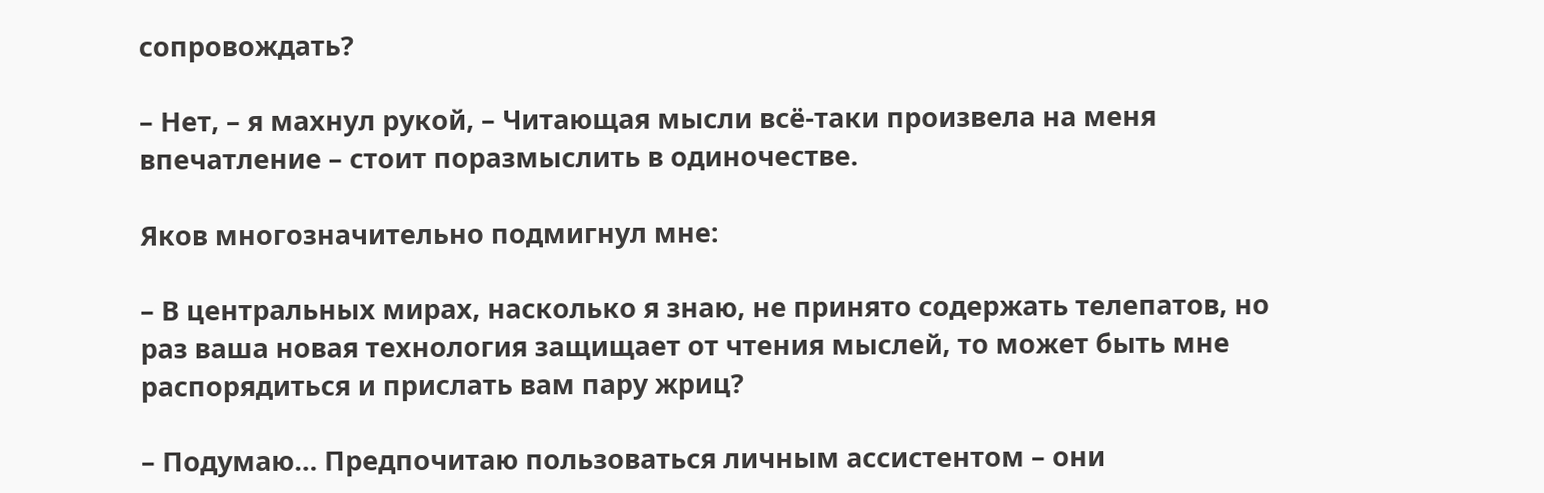сопровождать?

– Нет, – я махнул рукой, – Читающая мысли всё-таки произвела на меня впечатление – стоит поразмыслить в одиночестве.

Яков многозначительно подмигнул мне:

– В центральных мирах, насколько я знаю, не принято содержать телепатов, но раз ваша новая технология защищает от чтения мыслей, то может быть мне распорядиться и прислать вам пару жриц?

– Подумаю… Предпочитаю пользоваться личным ассистентом – они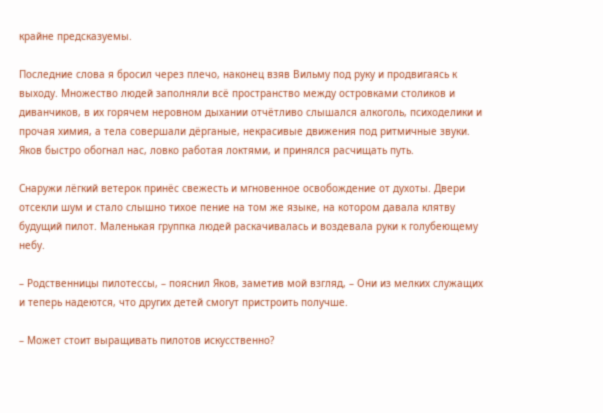крайне предсказуемы.

Последние слова я бросил через плечо, наконец взяв Вильму под руку и продвигаясь к выходу. Множество людей заполняли всё пространство между островками столиков и диванчиков, в их горячем неровном дыхании отчётливо слышался алкоголь, психоделики и прочая химия, а тела совершали дёрганые, некрасивые движения под ритмичные звуки. Яков быстро обогнал нас, ловко работая локтями, и принялся расчищать путь.

Снаружи лёгкий ветерок принёс свежесть и мгновенное освобождение от духоты. Двери отсекли шум и стало слышно тихое пение на том же языке, на котором давала клятву будущий пилот. Маленькая группка людей раскачивалась и воздевала руки к голубеющему небу.

– Родственницы пилотессы, – пояснил Яков, заметив мой взгляд, – Они из мелких служащих и теперь надеются, что других детей смогут пристроить получше.

– Может стоит выращивать пилотов искусственно?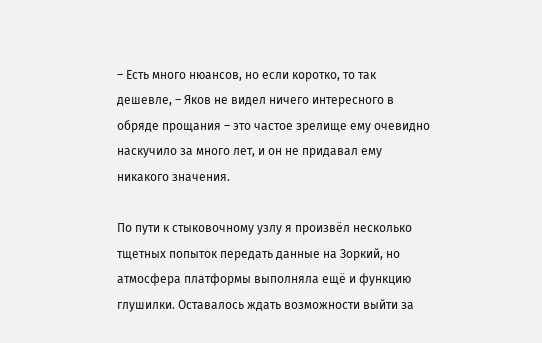– Есть много нюансов, но если коротко, то так дешевле, – Яков не видел ничего интересного в обряде прощания – это частое зрелище ему очевидно наскучило за много лет, и он не придавал ему никакого значения.

По пути к стыковочному узлу я произвёл несколько тщетных попыток передать данные на Зоркий, но атмосфера платформы выполняла ещё и функцию глушилки. Оставалось ждать возможности выйти за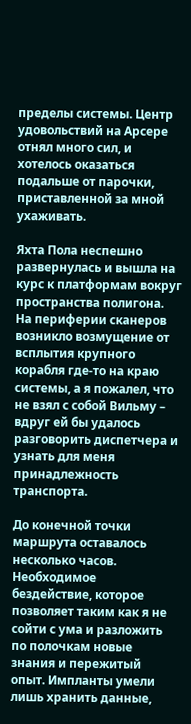пределы системы. Центр удовольствий на Арсере отнял много сил, и хотелось оказаться подальше от парочки, приставленной за мной ухаживать.

Яхта Пола неспешно развернулась и вышла на курс к платформам вокруг пространства полигона. На периферии сканеров возникло возмущение от всплытия крупного корабля где-то на краю системы, а я пожалел, что не взял с собой Вильму – вдруг ей бы удалось разговорить диспетчера и узнать для меня принадлежность транспорта.

До конечной точки маршрута оставалось несколько часов. Необходимое бездействие, которое позволяет таким как я не сойти с ума и разложить по полочкам новые знания и пережитый опыт. Импланты умели лишь хранить данные,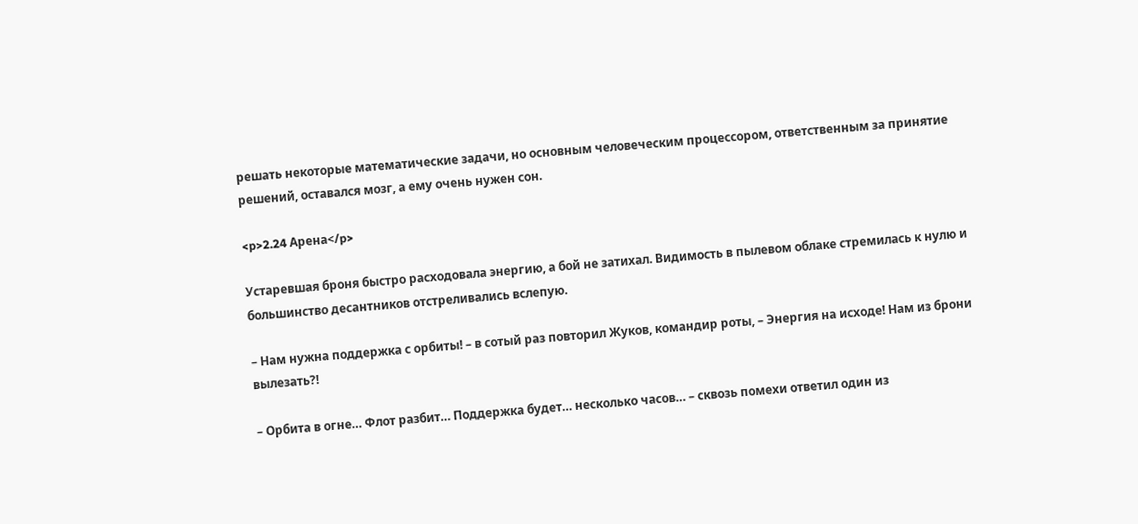решать некоторые математические задачи, но основным человеческим процессором, ответственным за принятие решений, оставался мозг, а ему очень нужен сон.

<p>2.24 Арена</p>

Устаревшая броня быстро расходовала энергию, а бой не затихал. Видимость в пылевом облаке стремилась к нулю и большинство десантников отстреливались вслепую.

– Нам нужна поддержка с орбиты! – в сотый раз повторил Жуков, командир роты, – Энергия на исходе! Нам из брони вылезать?!

– Орбита в огне… Флот разбит… Поддержка будет… несколько часов… – сквозь помехи ответил один из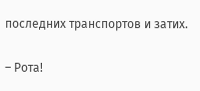последних транспортов и затих.

– Рота!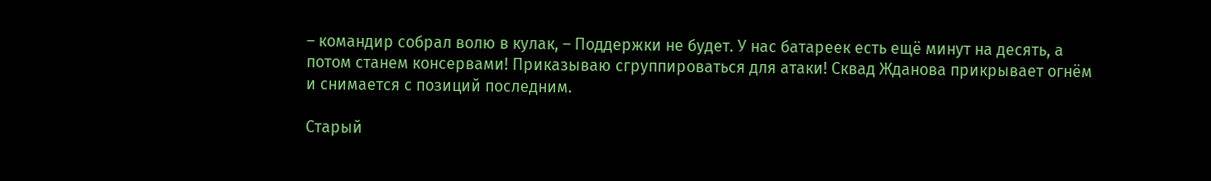– командир собрал волю в кулак, – Поддержки не будет. У нас батареек есть ещё минут на десять, а потом станем консервами! Приказываю сгруппироваться для атаки! Сквад Жданова прикрывает огнём и снимается с позиций последним.

Старый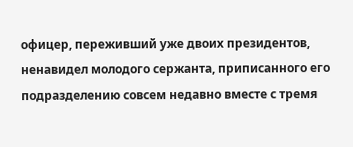офицер, переживший уже двоих президентов, ненавидел молодого сержанта, приписанного его подразделению совсем недавно вместе с тремя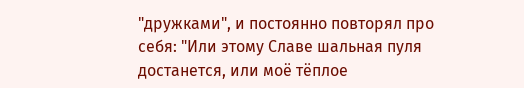"дружками", и постоянно повторял про себя: "Или этому Славе шальная пуля достанется, или моё тёплое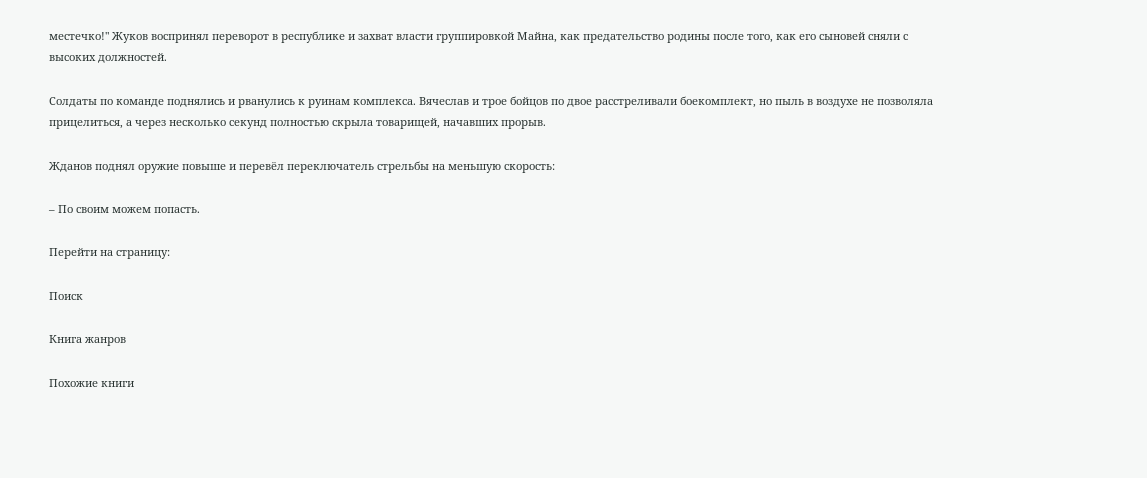местечко!" Жуков воспринял переворот в республике и захват власти группировкой Майна, как предательство родины после того, как его сыновей сняли с высоких должностей.

Солдаты по команде поднялись и рванулись к руинам комплекса. Вячеслав и трое бойцов по двое расстреливали боекомплект, но пыль в воздухе не позволяла прицелиться, а через несколько секунд полностью скрыла товарищей, начавших прорыв.

Жданов поднял оружие повыше и перевёл переключатель стрельбы на меньшую скорость:

– По своим можем попасть.

Перейти на страницу:

Поиск

Книга жанров

Похожие книги